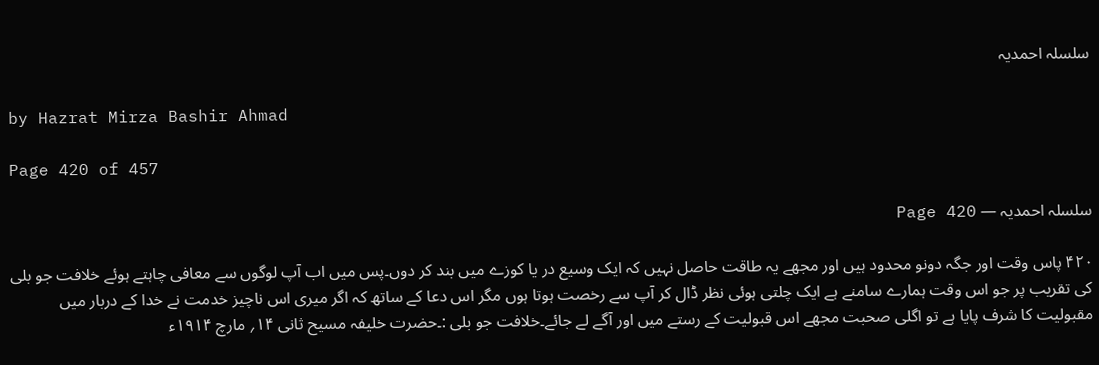سلسلہ احمدیہ

by Hazrat Mirza Bashir Ahmad

Page 420 of 457

سلسلہ احمدیہ — Page 420

۴۲۰ پاس وقت اور جگہ دونو محدود ہیں اور مجھے یہ طاقت حاصل نہیں کہ ایک وسیع در یا کوزے میں بند کر دوں۔پس میں اب آپ لوگوں سے معافی چاہتے ہوئے خلافت جو بلی کی تقریب پر جو اس وقت ہمارے سامنے ہے ایک چلتی ہوئی نظر ڈال کر آپ سے رخصت ہوتا ہوں مگر اس دعا کے ساتھ کہ اگر میری اس ناچیز خدمت نے خدا کے دربار میں مقبولیت کا شرف پایا ہے تو اگلی صحبت مجھے اس قبولیت کے رستے میں اور آگے لے جائے۔خلافت جو بلی :۔حضرت خلیفہ مسیح ثانی ۱۴؍ مارچ ۱۹۱۴ء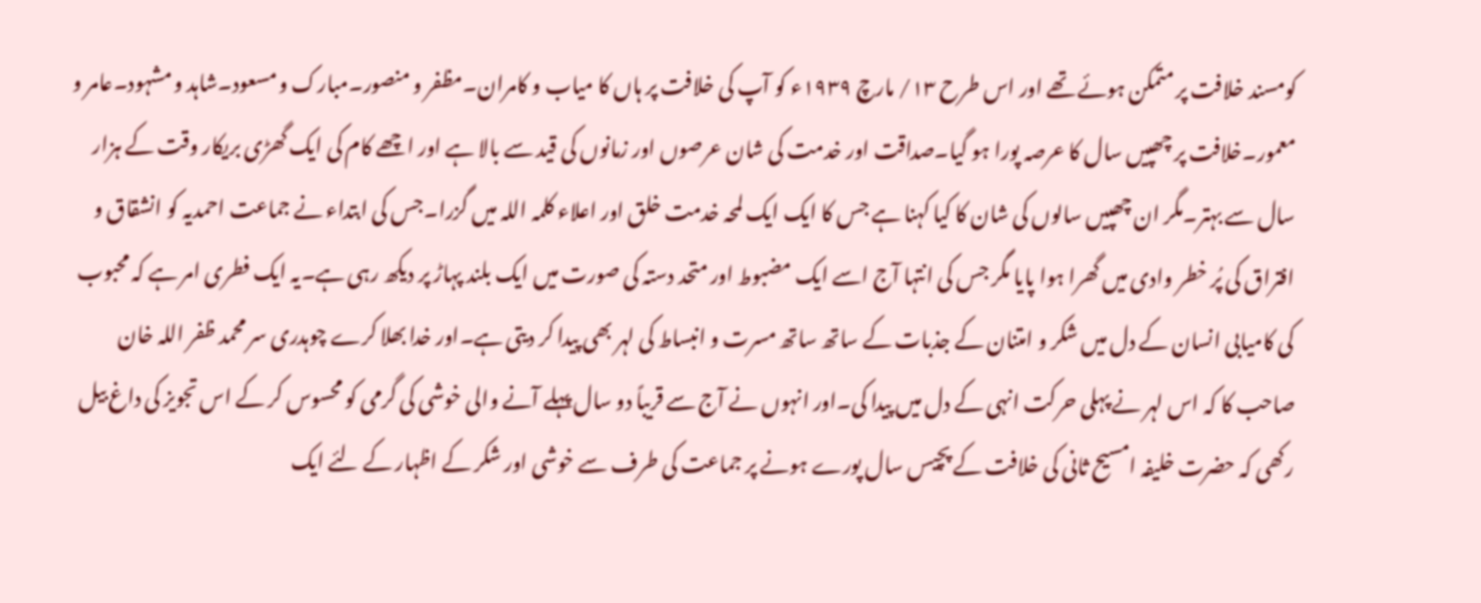کومسند خلافت پر متمکن ہوئے تھے اور اس طرح ۱۳/ مارچ ۱۹۳۹ء کو آپ کی خلافت پر ہاں کا میاب و کامران۔مظفر و منصور۔مبارک و مسعود۔شاہد و مشہود۔عامر و معمور۔خلافت پر چھپیں سال کا عرصہ پورا ہو گیا۔صداقت اور خدمت کی شان عرصوں اور زمانوں کی قید سے بالا ہے اور اچھے کام کی ایک گھڑی بریکار وقت کے ہزار سال سے بہتر۔مگر ان چھپیں سالوں کی شان کا کیا کہنا ہے جس کا ایک ایک لمحہ خدمت خلق اور اعلاء کلمہ اللہ میں گزرا۔جس کی ابتداء نے جماعت احمدیہ کو انشقاق و افتراق کی پُر خطر وادی میں گھرا ہوا پایا مگر جس کی انتہا آج اسے ایک مضبوط اور متحد دستہ کی صورت میں ایک بلند پہاڑ پر دیکھ رہی ہے۔یہ ایک فطری امر ہے کہ محبوب کی کامیابی انسان کے دل میں شکر و امتنان کے جذبات کے ساتھ ساتھ مسرت و انبساط کی لہر بھی پیدا کر دیتی ہے۔اور خدا بھلا کرے چوہدری سر محمد ظفر اللہ خان صاحب کا کہ اس لہر نے پہلی حرکت انہی کے دل میں پیدا کی۔اور انہوں نے آج سے قریباً دو سال پہلے آنے والی خوشی کی گرمی کو محسوس کر کے اس تجویز کی داغ بیل رکھی کہ حضرت خلیفہ امسیح ثانی کی خلافت کے پچیس سال پورے ہونے پر جماعت کی طرف سے خوشی اور شکر کے اظہار کے لئے ایک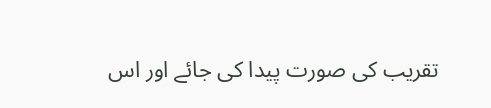تقریب کی صورت پیدا کی جائے اور اس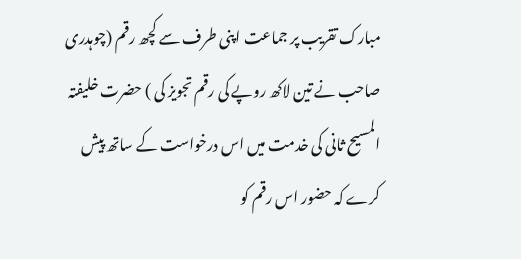مبارک تقریب پر جماعت اپنی طرف سے کچھ رقم (چوہدری صاحب نے تین لاکھ روپے کی رقم تجویز کی ) حضرت خلیفتہ المسیح ثانی کی خدمت میں اس درخواست کے ساتھ پیش کرے کہ حضور اس رقم کو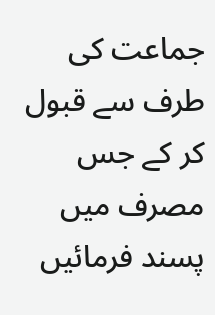جماعت کی طرف سے قبول کر کے جس مصرف میں پسند فرمائیں